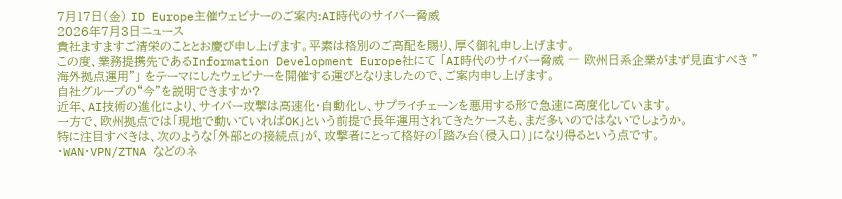7月17日(金) ID Europe主催ウェビナーのご案内:AI時代のサイバー脅威
2026年7月3日ニュース
貴社ますますご清栄のこととお慶び申し上げます。平素は格別のご高配を賜り、厚く御礼申し上げます。
この度、業務提携先であるInformation Development Europe社にて 「AI時代のサイバー脅威 ― 欧州日系企業がまず見直すべき ”海外拠点運用”」 をテーマにしたウェビナーを開催する運びとなりましたので、ご案内申し上げます。
自社グループの“今”を説明できますか?
近年、AI技術の進化により、サイバー攻撃は高速化・自動化し、サプライチェーンを悪用する形で急速に高度化しています。
一方で、欧州拠点では「現地で動いていればOK」という前提で長年運用されてきたケースも、まだ多いのではないでしょうか。
特に注目すべきは、次のような「外部との接続点」が、攻撃者にとって格好の「踏み台(侵入口)」になり得るという点です。
・WAN・VPN/ZTNA などのネ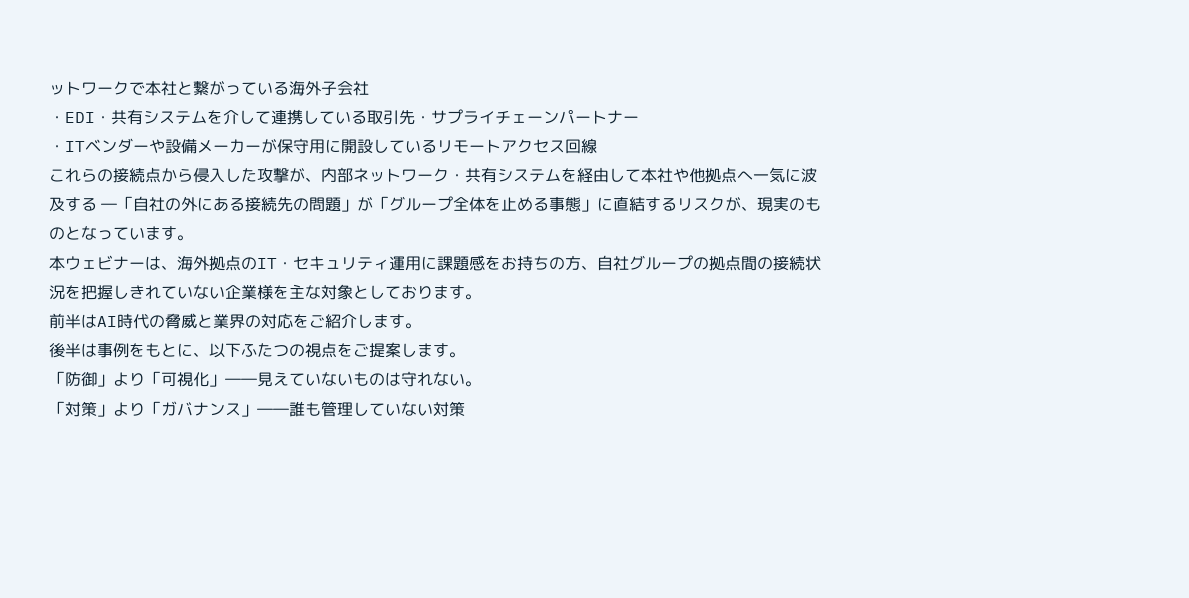ットワークで本社と繋がっている海外子会社
・EDI・共有システムを介して連携している取引先・サプライチェーンパートナー
・ITベンダーや設備メーカーが保守用に開設しているリモートアクセス回線
これらの接続点から侵入した攻撃が、内部ネットワーク・共有システムを経由して本社や他拠点へ一気に波及する ―「自社の外にある接続先の問題」が「グループ全体を止める事態」に直結するリスクが、現実のものとなっています。
本ウェビナーは、海外拠点のIT・セキュリティ運用に課題感をお持ちの方、自社グループの拠点間の接続状況を把握しきれていない企業様を主な対象としております。
前半はAI時代の脅威と業界の対応をご紹介します。
後半は事例をもとに、以下ふたつの視点をご提案します。
「防御」より「可視化」――見えていないものは守れない。
「対策」より「ガバナンス」――誰も管理していない対策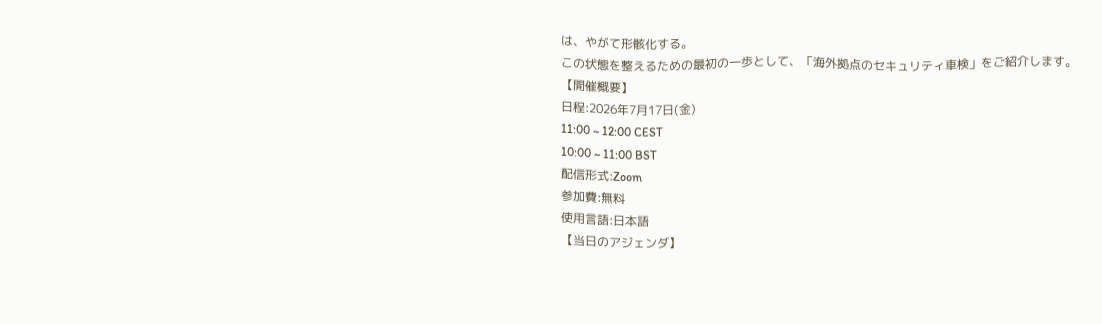は、やがて形骸化する。
この状態を整えるための最初の一歩として、「海外拠点のセキュリティ車検」をご紹介します。
【開催概要】
日程:2026年7月17日(金)
11:00 ~ 12:00 CEST
10:00 ~ 11:00 BST
配信形式:Zoom
参加費:無料
使用言語:日本語
【当日のアジェンダ】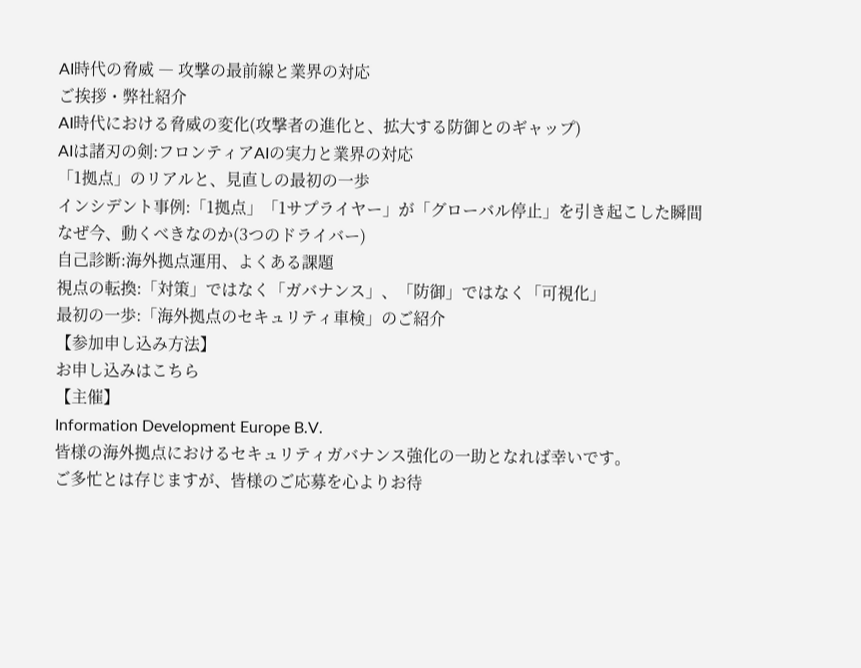AI時代の脅威 ― 攻撃の最前線と業界の対応
ご挨拶・弊社紹介
AI時代における脅威の変化(攻撃者の進化と、拡大する防御とのギャップ)
AIは諸刃の剣:フロンティアAIの実力と業界の対応
「1拠点」のリアルと、見直しの最初の一歩
インシデント事例:「1拠点」「1サプライヤー」が「グローバル停止」を引き起こした瞬間
なぜ今、動くべきなのか(3つのドライバー)
自己診断:海外拠点運用、よくある課題
視点の転換:「対策」ではなく「ガバナンス」、「防御」ではなく「可視化」
最初の一歩:「海外拠点のセキュリティ車検」のご紹介
【参加申し込み方法】
お申し込みはこちら
【主催】
Information Development Europe B.V.
皆様の海外拠点におけるセキュリティガバナンス強化の一助となれば幸いです。
ご多忙とは存じますが、皆様のご応募を心よりお待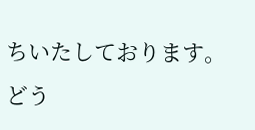ちいたしております。
どう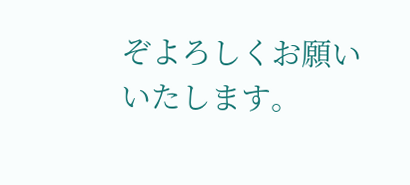ぞよろしくお願いいたします。